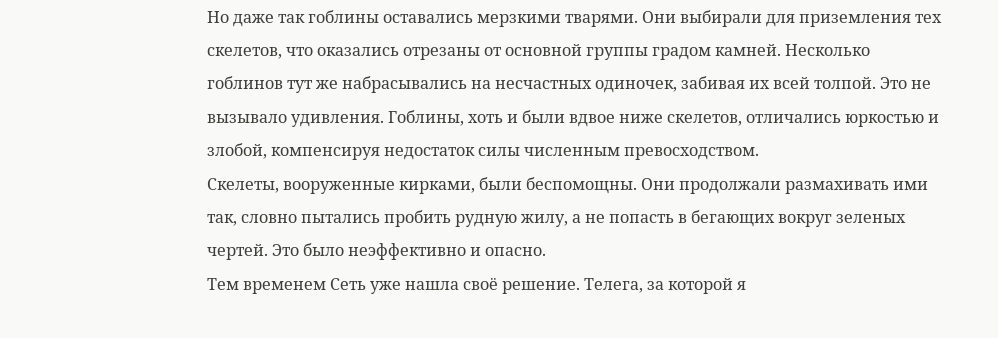Но даже так гоблины оставались мерзкими тварями. Они выбирали для приземления тех скелетов, что оказались отрезаны от основной группы градом камней. Несколько гоблинов тут же набрасывались на несчастных одиночек, забивая их всей толпой. Это не вызывало удивления. Гоблины, хоть и были вдвое ниже скелетов, отличались юркостью и злобой, компенсируя недостаток силы численным превосходством.
Скелеты, вооруженные кирками, были беспомощны. Они продолжали размахивать ими так, словно пытались пробить рудную жилу, а не попасть в бегающих вокруг зеленых чертей. Это было неэффективно и опасно.
Тем временем Сеть уже нашла своё решение. Телега, за которой я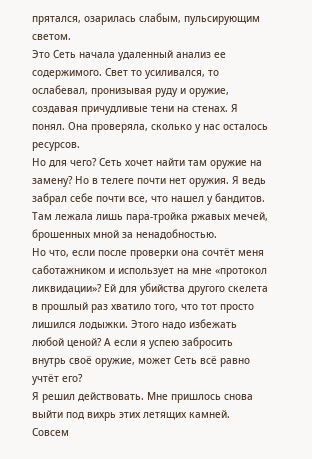прятался, озарилась слабым, пульсирующим светом.
Это Сеть начала удаленный анализ ее содержимого. Свет то усиливался, то ослабевал, пронизывая руду и оружие, создавая причудливые тени на стенах. Я понял. Она проверяла, сколько у нас осталось ресурсов.
Но для чего? Сеть хочет найти там оружие на замену? Но в телеге почти нет оружия. Я ведь забрал себе почти все, что нашел у бандитов. Там лежала лишь пара-тройка ржавых мечей, брошенных мной за ненадобностью.
Но что, если после проверки она сочтёт меня саботажником и использует на мне «протокол ликвидации»? Ей для убийства другого скелета в прошлый раз хватило того, что тот просто лишился лодыжки. Этого надо избежать любой ценой? А если я успею забросить внутрь своё оружие, может Сеть всё равно учтёт его?
Я решил действовать. Мне пришлось снова выйти под вихрь этих летящих камней. Совсем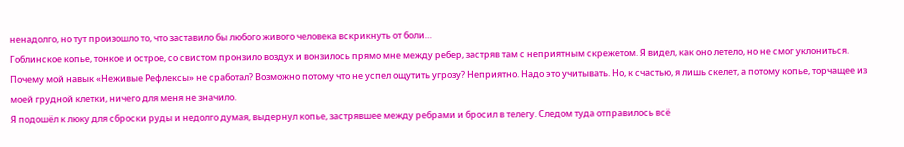ненадолго, но тут произошло то, что заставило бы любого живого человека вскрикнуть от боли…
Гоблинское копье, тонкое и острое, со свистом пронзило воздух и вонзилось прямо мне между ребер, застряв там с неприятным скрежетом. Я видел, как оно летело, но не смог уклониться. Почему мой навык «Неживые Рефлексы» не сработал? Возможно потому что не успел ощутить угрозу? Неприятно. Надо это учитывать. Но, к счастью, я лишь скелет, а потому копье, торчащее из моей грудной клетки, ничего для меня не значило.
Я подошёл к люку для сброски руды и недолго думая, выдернул копье, застрявшее между ребрами и бросил в телегу. Следом туда отправилось всё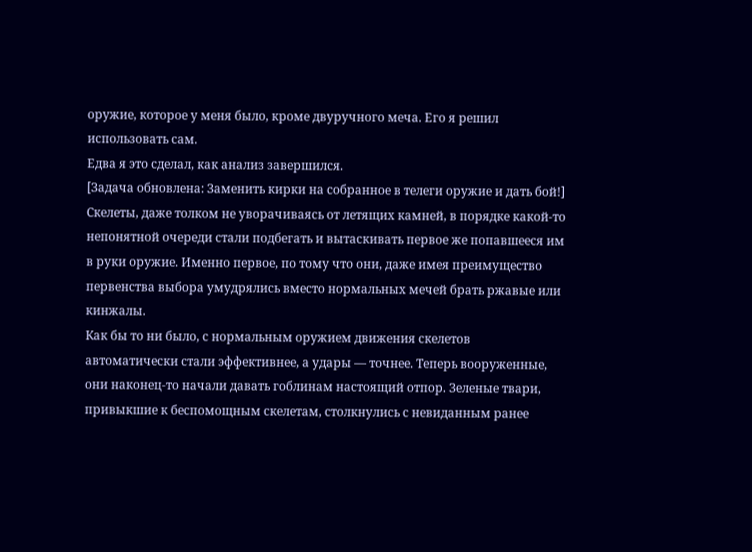оружие, которое у меня было, кроме двуручного меча. Его я решил использовать сам.
Едва я это сделал, как анализ завершился.
[Задача обновлена: Заменить кирки на собранное в телеги оружие и дать бой!]
Скелеты, даже толком не уворачиваясь от летящих камней, в порядке какой-то непонятной очереди стали подбегать и вытаскивать первое же попавшееся им в руки оружие. Именно первое, по тому что они, даже имея преимущество первенства выбора умудрялись вместо нормальных мечей брать ржавые или кинжалы.
Как бы то ни было, с нормальным оружием движения скелетов автоматически стали эффективнее, а удары — точнее. Теперь вооруженные, они наконец-то начали давать гоблинам настоящий отпор. Зеленые твари, привыкшие к беспомощным скелетам, столкнулись с невиданным ранее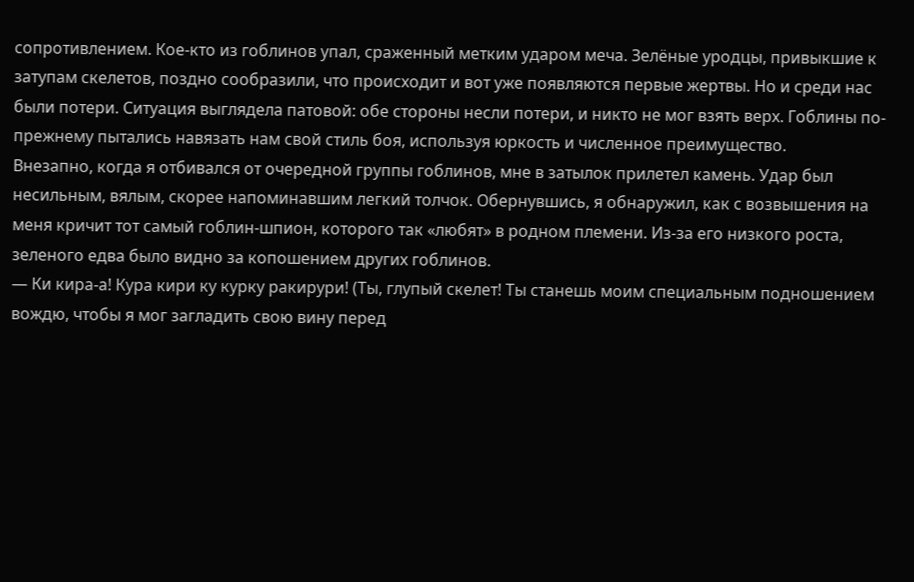сопротивлением. Кое-кто из гоблинов упал, сраженный метким ударом меча. Зелёные уродцы, привыкшие к затупам скелетов, поздно сообразили, что происходит и вот уже появляются первые жертвы. Но и среди нас были потери. Ситуация выглядела патовой: обе стороны несли потери, и никто не мог взять верх. Гоблины по-прежнему пытались навязать нам свой стиль боя, используя юркость и численное преимущество.
Внезапно, когда я отбивался от очередной группы гоблинов, мне в затылок прилетел камень. Удар был несильным, вялым, скорее напоминавшим легкий толчок. Обернувшись, я обнаружил, как с возвышения на меня кричит тот самый гоблин-шпион, которого так «любят» в родном племени. Из-за его низкого роста, зеленого едва было видно за копошением других гоблинов.
— Ки кира-а! Кура кири ку курку ракирури! (Ты, глупый скелет! Ты станешь моим специальным подношением вождю, чтобы я мог загладить свою вину перед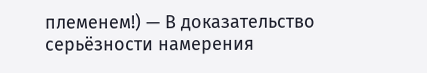племенем!) — В доказательство серьёзности намерения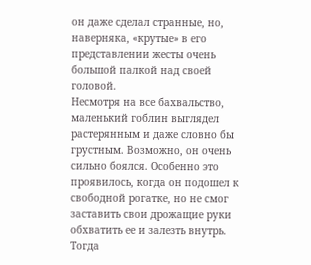он даже сделал странные, но, наверняка, «крутые» в его представлении жесты очень большой палкой над своей головой.
Несмотря на все бахвальство, маленький гоблин выглядел растерянным и даже словно бы грустным. Возможно, он очень сильно боялся. Особенно это проявилось, когда он подошел к свободной рогатке, но не смог заставить свои дрожащие руки обхватить ее и залезть внутрь. Тогда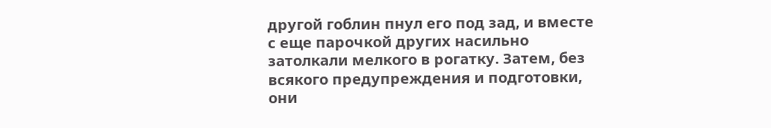другой гоблин пнул его под зад, и вместе с еще парочкой других насильно затолкали мелкого в рогатку. Затем, без всякого предупреждения и подготовки, они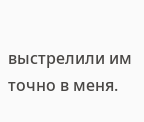выстрелили им точно в меня.